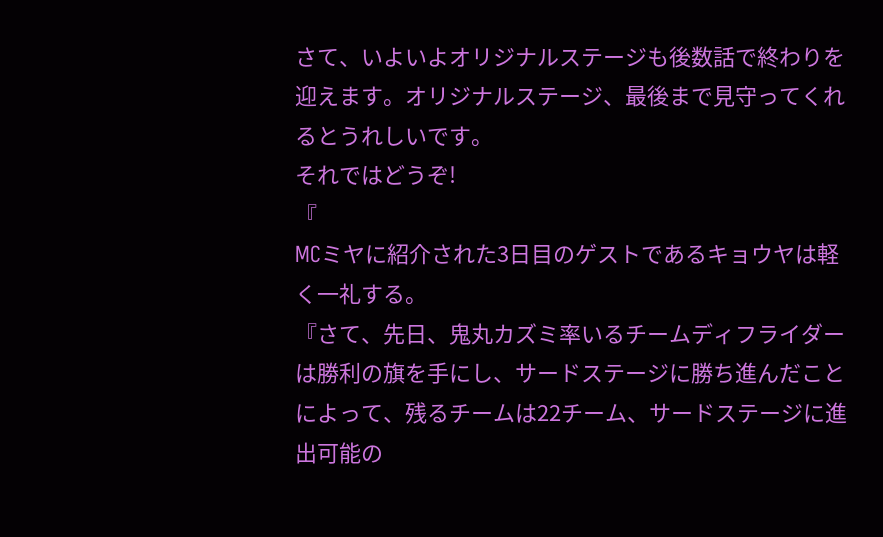さて、いよいよオリジナルステージも後数話で終わりを迎えます。オリジナルステージ、最後まで見守ってくれるとうれしいです。
それではどうぞ!
『
MCミヤに紹介された3日目のゲストであるキョウヤは軽く一礼する。
『さて、先日、鬼丸カズミ率いるチームディフライダーは勝利の旗を手にし、サードステージに勝ち進んだことによって、残るチームは22チーム、サードステージに進出可能の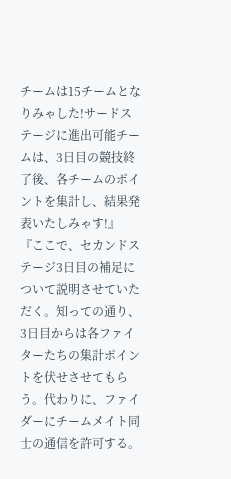チームは15チームとなりみゃした!サードステージに進出可能チームは、3日目の競技終了後、各チームのポイントを集計し、結果発表いたしみゃす!』
『ここで、セカンドステージ3日目の補足について説明させていただく。知っての通り、3日目からは各ファイターたちの集計ポイントを伏せさせてもらう。代わりに、ファイダーにチームメイト同士の通信を許可する。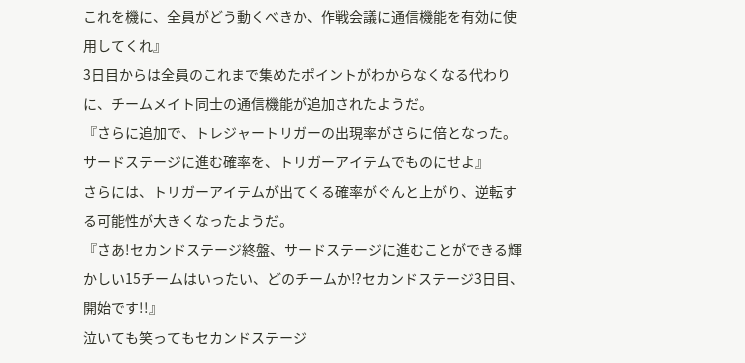これを機に、全員がどう動くべきか、作戦会議に通信機能を有効に使用してくれ』
3日目からは全員のこれまで集めたポイントがわからなくなる代わりに、チームメイト同士の通信機能が追加されたようだ。
『さらに追加で、トレジャートリガーの出現率がさらに倍となった。サードステージに進む確率を、トリガーアイテムでものにせよ』
さらには、トリガーアイテムが出てくる確率がぐんと上がり、逆転する可能性が大きくなったようだ。
『さあ!セカンドステージ終盤、サードステージに進むことができる輝かしい15チームはいったい、どのチームか⁉セカンドステージ3日目、開始です!!』
泣いても笑ってもセカンドステージ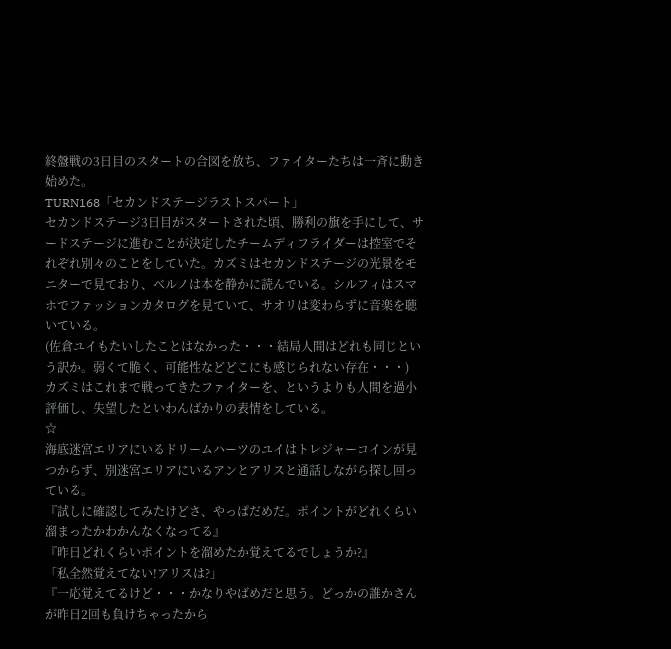終盤戦の3日目のスタートの合図を放ち、ファイターたちは一斉に動き始めた。
TURN168「セカンドステージラストスパート」
セカンドステージ3日目がスタートされた頃、勝利の旗を手にして、サードステージに進むことが決定したチームディフライダーは控室でそれぞれ別々のことをしていた。カズミはセカンドステージの光景をモニターで見ており、ベルノは本を静かに読んでいる。シルフィはスマホでファッションカタログを見ていて、サオリは変わらずに音楽を聴いている。
(佐倉ユイもたいしたことはなかった・・・結局人間はどれも同じという訳か。弱くて脆く、可能性などどこにも感じられない存在・・・)
カズミはこれまで戦ってきたファイターを、というよりも人間を過小評価し、失望したといわんばかりの表情をしている。
☆
海底迷宮エリアにいるドリームハーツのユイはトレジャーコインが見つからず、別迷宮エリアにいるアンとアリスと通話しながら探し回っている。
『試しに確認してみたけどさ、やっぱだめだ。ポイントがどれくらい溜まったかわかんなくなってる』
『昨日どれくらいポイントを溜めたか覚えてるでしょうか?』
「私全然覚えてない!アリスは?」
『一応覚えてるけど・・・かなりやばめだと思う。どっかの誰かさんが昨日2回も負けちゃったから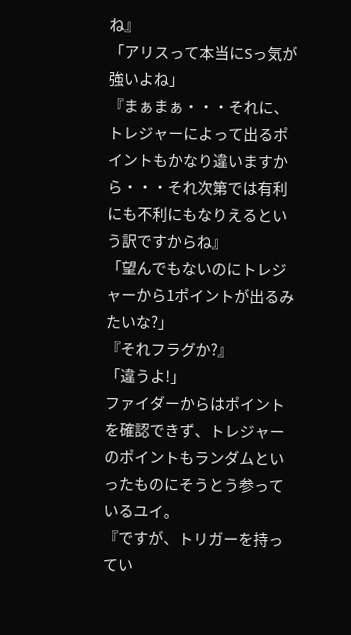ね』
「アリスって本当にSっ気が強いよね」
『まぁまぁ・・・それに、トレジャーによって出るポイントもかなり違いますから・・・それ次第では有利にも不利にもなりえるという訳ですからね』
「望んでもないのにトレジャーから1ポイントが出るみたいな?」
『それフラグか?』
「違うよ!」
ファイダーからはポイントを確認できず、トレジャーのポイントもランダムといったものにそうとう参っているユイ。
『ですが、トリガーを持ってい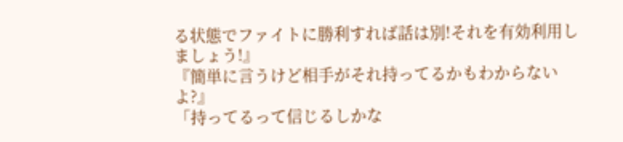る状態でファイトに勝利すれば話は別!それを有効利用しましょう!』
『簡単に言うけど相手がそれ持ってるかもわからないよ?』
「持ってるって信じるしかな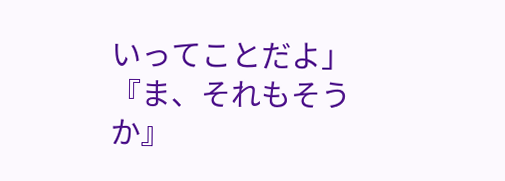いってことだよ」
『ま、それもそうか』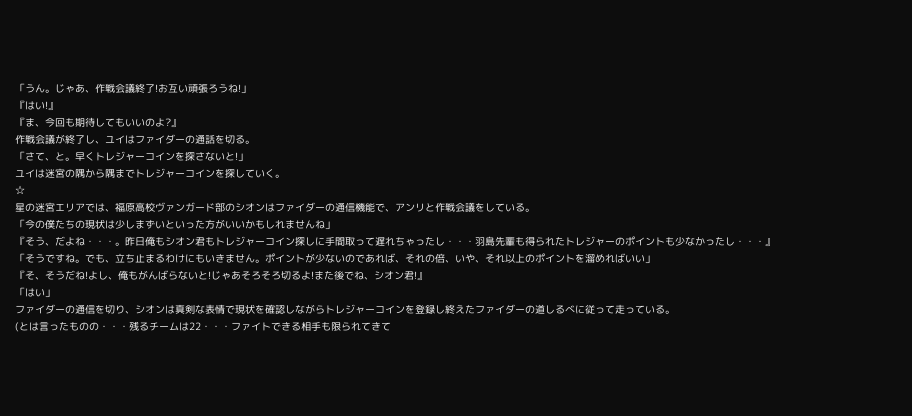「うん。じゃあ、作戦会議終了!お互い頑張ろうね!」
『はい!』
『ま、今回も期待してもいいのよ?』
作戦会議が終了し、ユイはファイダーの通話を切る。
「さて、と。早くトレジャーコインを探さないと!」
ユイは迷宮の隅から隅までトレジャーコインを探していく。
☆
星の迷宮エリアでは、福原高校ヴァンガード部のシオンはファイダーの通信機能で、アンリと作戦会議をしている。
「今の僕たちの現状は少しまずいといった方がいいかもしれませんね」
『そう、だよね・・・。昨日俺もシオン君もトレジャーコイン探しに手間取って遅れちゃったし・・・羽島先輩も得られたトレジャーのポイントも少なかったし・・・』
「そうですね。でも、立ち止まるわけにもいきません。ポイントが少ないのであれば、それの倍、いや、それ以上のポイントを溜めればいい」
『そ、そうだね!よし、俺もがんばらないと!じゃあそろそろ切るよ!また後でね、シオン君!』
「はい」
ファイダーの通信を切り、シオンは真剣な表情で現状を確認しながらトレジャーコインを登録し終えたファイダーの道しるべに従って走っている。
(とは言ったものの・・・残るチームは22・・・ファイトできる相手も限られてきて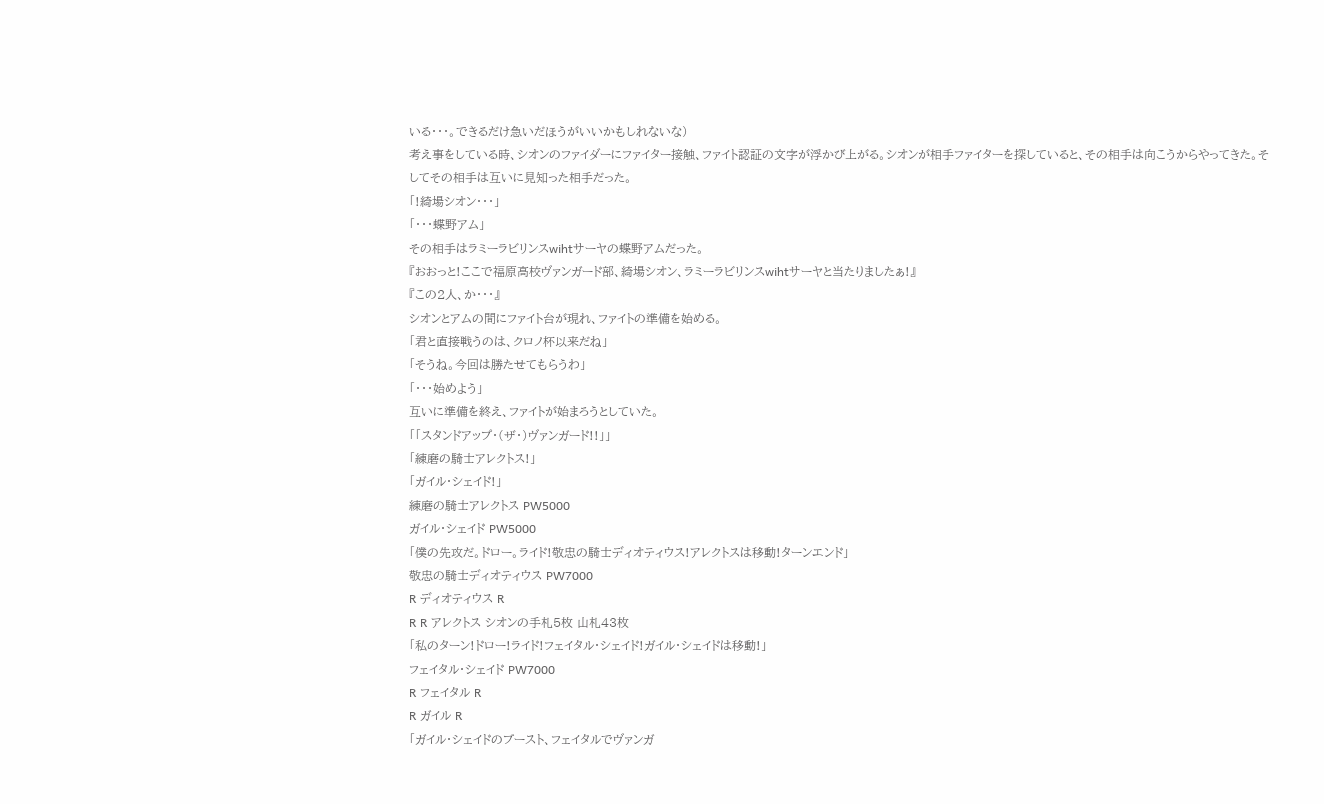いる・・・。できるだけ急いだほうがいいかもしれないな)
考え事をしている時、シオンのファイダーにファイター接触、ファイト認証の文字が浮かび上がる。シオンが相手ファイターを探していると、その相手は向こうからやってきた。そしてその相手は互いに見知った相手だった。
「!綺場シオン・・・」
「・・・蝶野アム」
その相手はラミーラビリンスwihtサーヤの蝶野アムだった。
『おおっと!ここで福原高校ヴァンガード部、綺場シオン、ラミーラビリンスwihtサーヤと当たりましたぁ!』
『この2人、か・・・』
シオンとアムの間にファイト台が現れ、ファイトの準備を始める。
「君と直接戦うのは、クロノ杯以来だね」
「そうね。今回は勝たせてもらうわ」
「・・・始めよう」
互いに準備を終え、ファイトが始まろうとしていた。
「「スタンドアップ・(ザ・)ヴァンガード!!」」
「練磨の騎士アレクトス!」
「ガイル・シェイド!」
練磨の騎士アレクトス PW5000
ガイル・シェイド PW5000
「僕の先攻だ。ドロー。ライド!敬忠の騎士ディオティウス!アレクトスは移動!ターンエンド」
敬忠の騎士ディオティウス PW7000
R ディオティウス R
R R アレクトス シオンの手札5枚 山札43枚
「私のターン!ドロー!ライド!フェイタル・シェイド!ガイル・シェイドは移動!」
フェイタル・シェイド PW7000
R フェイタル R
R ガイル R
「ガイル・シェイドのブースト、フェイタルでヴァンガ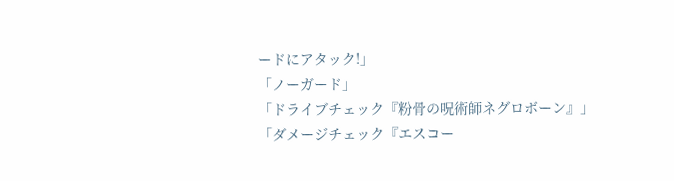ードにアタック!」
「ノーガード」
「ドライブチェック『粉骨の呪術師ネグロボーン』」
「ダメージチェック『エスコー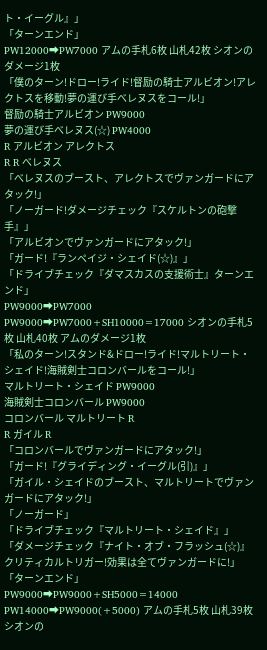ト・イーグル』」
「ターンエンド」
PW12000➡PW7000 アムの手札6枚 山札42枚 シオンのダメージ1枚
「僕のターン!ドロー!ライド!督励の騎士アルビオン!アレクトスを移動!夢の運び手べレヌスをコール!」
督励の騎士アルビオン PW9000
夢の運び手べレヌス(☆) PW4000
R アルビオン アレクトス
R R べレヌス
「べレヌスのブースト、アレクトスでヴァンガードにアタック!」
「ノーガード!ダメージチェック『スケルトンの砲撃手』」
「アルビオンでヴァンガードにアタック!」
「ガード!『ランペイジ・シェイド(☆)』」
「ドライブチェック『ダマスカスの支援術士』ターンエンド」
PW9000➡PW7000
PW9000➡PW7000+SH10000=17000 シオンの手札5枚 山札40枚 アムのダメージ1枚
「私のターン!スタンド&ドロー!ライド!マルトリート・シェイド!海賊剣士コロンバールをコール!」
マルトリート・シェイド PW9000
海賊剣士コロンバール PW9000
コロンバール マルトリート R
R ガイル R
「コロンバールでヴァンガードにアタック!」
「ガード!『グライディング・イーグル(引)』」
「ガイル・シェイドのブースト、マルトリートでヴァンガードにアタック!」
「ノーガード」
「ドライブチェック『マルトリート・シェイド』」
「ダメージチェック『ナイト・オブ・フラッシュ(☆)』クリティカルトリガー!効果は全てヴァンガードに!」
「ターンエンド」
PW9000➡PW9000+SH5000=14000
PW14000➡PW9000(+5000) アムの手札5枚 山札39枚 シオンの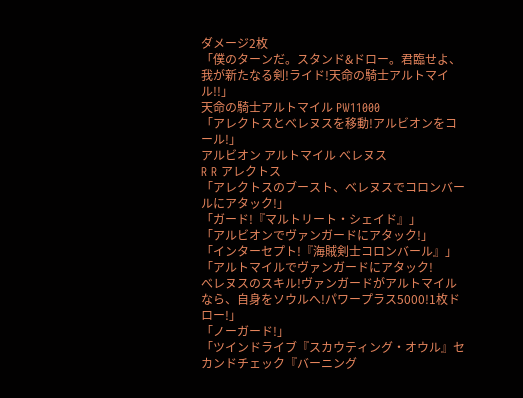ダメージ2枚
「僕のターンだ。スタンド&ドロー。君臨せよ、我が新たなる剣!ライド!天命の騎士アルトマイル!!」
天命の騎士アルトマイル PW11000
「アレクトスとべレヌスを移動!アルビオンをコール!」
アルビオン アルトマイル べレヌス
R R アレクトス
「アレクトスのブースト、べレヌスでコロンバールにアタック!」
「ガード!『マルトリート・シェイド』」
「アルビオンでヴァンガードにアタック!」
「インターセプト!『海賊剣士コロンバール』」
「アルトマイルでヴァンガードにアタック!
べレヌスのスキル!ヴァンガードがアルトマイルなら、自身をソウルへ!パワープラス5000!1枚ドロー!」
「ノーガード!」
「ツインドライブ『スカウティング・オウル』セカンドチェック『バーニング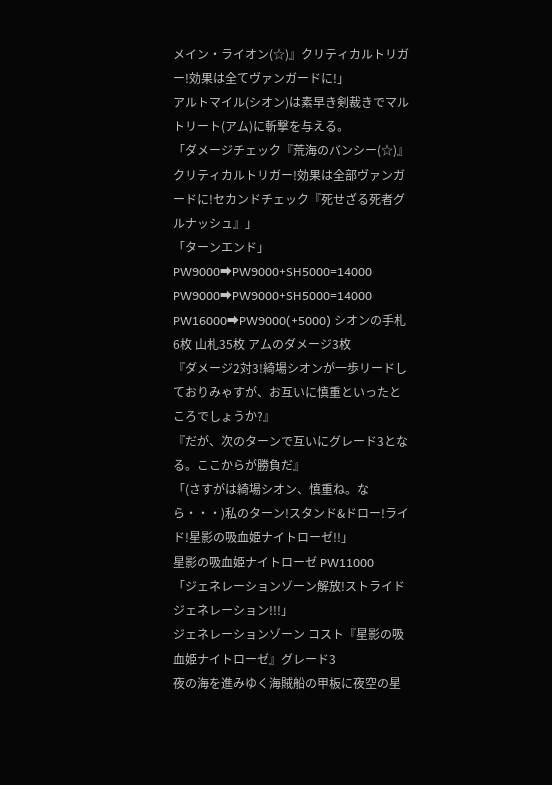メイン・ライオン(☆)』クリティカルトリガー!効果は全てヴァンガードに!」
アルトマイル(シオン)は素早き剣裁きでマルトリート(アム)に斬撃を与える。
「ダメージチェック『荒海のバンシー(☆)』クリティカルトリガー!効果は全部ヴァンガードに!セカンドチェック『死せざる死者グルナッシュ』」
「ターンエンド」
PW9000➡PW9000+SH5000=14000
PW9000➡PW9000+SH5000=14000
PW16000➡PW9000(+5000) シオンの手札6枚 山札35枚 アムのダメージ3枚
『ダメージ2対3!綺場シオンが一歩リードしておりみゃすが、お互いに慎重といったところでしょうか?』
『だが、次のターンで互いにグレード3となる。ここからが勝負だ』
「(さすがは綺場シオン、慎重ね。なら・・・)私のターン!スタンド&ドロー!ライド!星影の吸血姫ナイトローゼ!!」
星影の吸血姫ナイトローゼ PW11000
「ジェネレーションゾーン解放!ストライドジェネレーション!!!」
ジェネレーションゾーン コスト『星影の吸血姫ナイトローゼ』グレード3
夜の海を進みゆく海賊船の甲板に夜空の星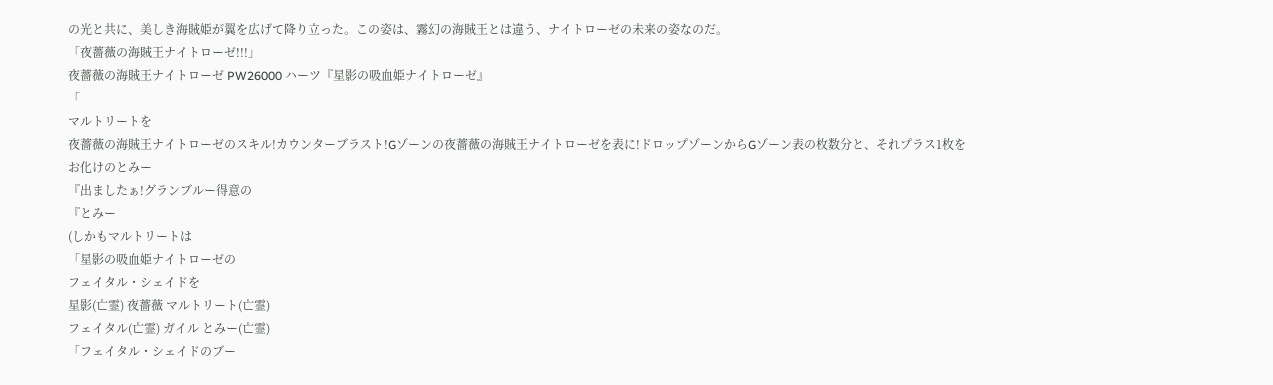の光と共に、美しき海賊姫が翼を広げて降り立った。この姿は、霧幻の海賊王とは違う、ナイトローゼの未来の姿なのだ。
「夜薔薇の海賊王ナイトローゼ!!!」
夜薔薇の海賊王ナイトローゼ PW26000 ハーツ『星影の吸血姫ナイトローゼ』
「
マルトリートを
夜薔薇の海賊王ナイトローゼのスキル!カウンターブラスト!Gゾーンの夜薔薇の海賊王ナイトローゼを表に!ドロップゾーンからGゾーン表の枚数分と、それプラス1枚を
お化けのとみー
『出ましたぁ!グランブルー得意の
『とみー
(しかもマルトリートは
「星影の吸血姫ナイトローゼの
フェイタル・シェイドを
星影(亡霊) 夜薔薇 マルトリート(亡霊)
フェイタル(亡霊) ガイル とみー(亡霊)
「フェイタル・シェイドのブー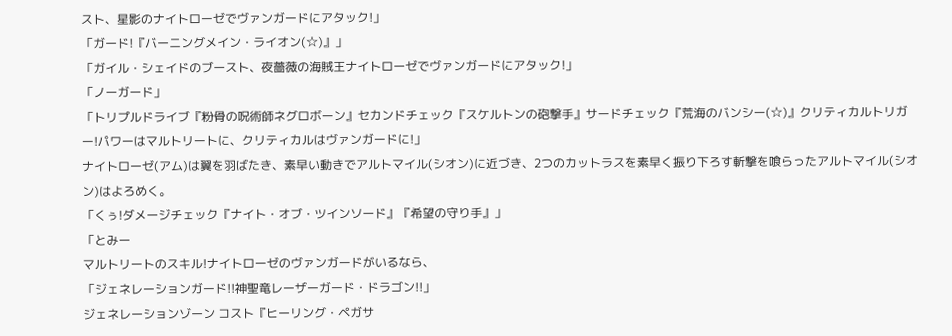スト、星影のナイトローゼでヴァンガードにアタック!」
「ガード!『バーニングメイン・ライオン(☆)』」
「ガイル・シェイドのブースト、夜薔薇の海賊王ナイトローゼでヴァンガードにアタック!」
「ノーガード」
「トリプルドライブ『粉骨の呪術師ネグロボーン』セカンドチェック『スケルトンの砲撃手』サードチェック『荒海のバンシー(☆)』クリティカルトリガー!パワーはマルトリートに、クリティカルはヴァンガードに!」
ナイトローゼ(アム)は翼を羽ばたき、素早い動きでアルトマイル(シオン)に近づき、2つのカットラスを素早く振り下ろす斬撃を喰らったアルトマイル(シオン)はよろめく。
「くぅ!ダメージチェック『ナイト・オブ・ツインソード』『希望の守り手』」
「とみー
マルトリートのスキル!ナイトローゼのヴァンガードがいるなら、
「ジェネレーションガード!!神聖竜レーザーガード・ドラゴン!!」
ジェネレーションゾーン コスト『ヒーリング・ペガサ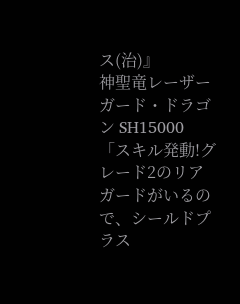ス(治)』
神聖竜レーザーガード・ドラゴン SH15000
「スキル発動!グレード2のリアガードがいるので、シールドプラス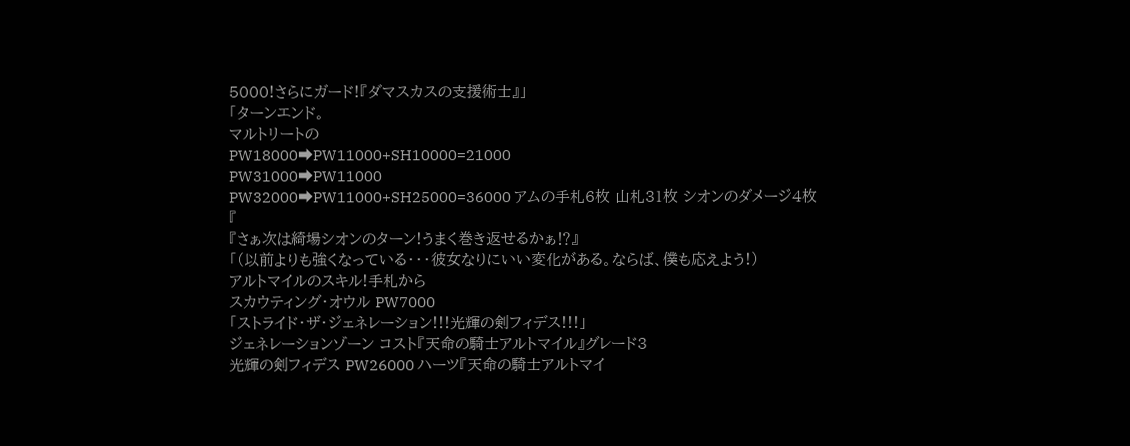5000!さらにガード!『ダマスカスの支援術士』」
「ターンエンド。
マルトリートの
PW18000➡PW11000+SH10000=21000
PW31000➡PW11000
PW32000➡PW11000+SH25000=36000 アムの手札6枚 山札31枚 シオンのダメージ4枚
『
『さぁ次は綺場シオンのターン!うまく巻き返せるかぁ⁉』
「(以前よりも強くなっている・・・彼女なりにいい変化がある。ならば、僕も応えよう!)
アルトマイルのスキル!手札から
スカウティング・オウル PW7000
「ストライド・ザ・ジェネレーション!!!光輝の剣フィデス!!!」
ジェネレーションゾーン コスト『天命の騎士アルトマイル』グレード3
光輝の剣フィデス PW26000 ハーツ『天命の騎士アルトマイ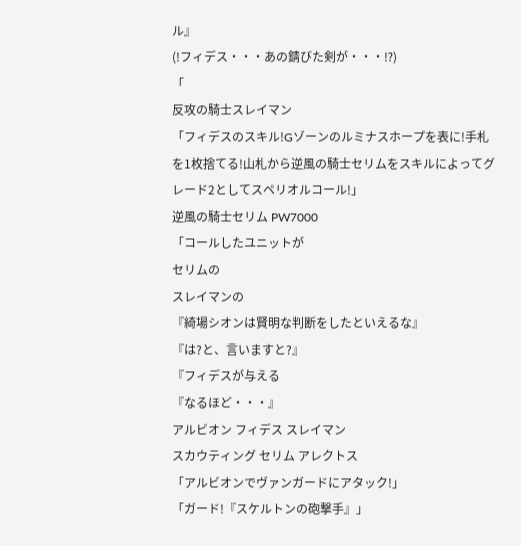ル』
(!フィデス・・・あの錆びた剣が・・・⁉)
「
反攻の騎士スレイマン
「フィデスのスキル!Gゾーンのルミナスホープを表に!手札を1枚捨てる!山札から逆風の騎士セリムをスキルによってグレード2としてスペリオルコール!」
逆風の騎士セリム PW7000
「コールしたユニットが
セリムの
スレイマンの
『綺場シオンは賢明な判断をしたといえるな』
『は?と、言いますと?』
『フィデスが与える
『なるほど・・・』
アルビオン フィデス スレイマン
スカウティング セリム アレクトス
「アルビオンでヴァンガードにアタック!」
「ガード!『スケルトンの砲撃手』」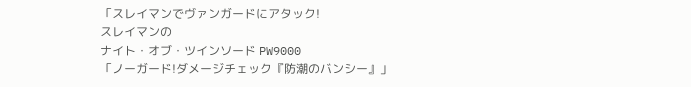「スレイマンでヴァンガードにアタック!
スレイマンの
ナイト・オブ・ツインソード PW9000
「ノーガード!ダメージチェック『防潮のバンシー』」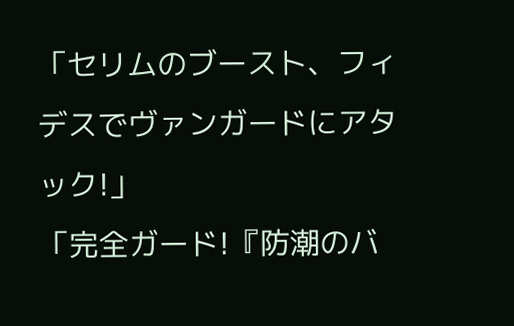「セリムのブースト、フィデスでヴァンガードにアタック!」
「完全ガード!『防潮のバ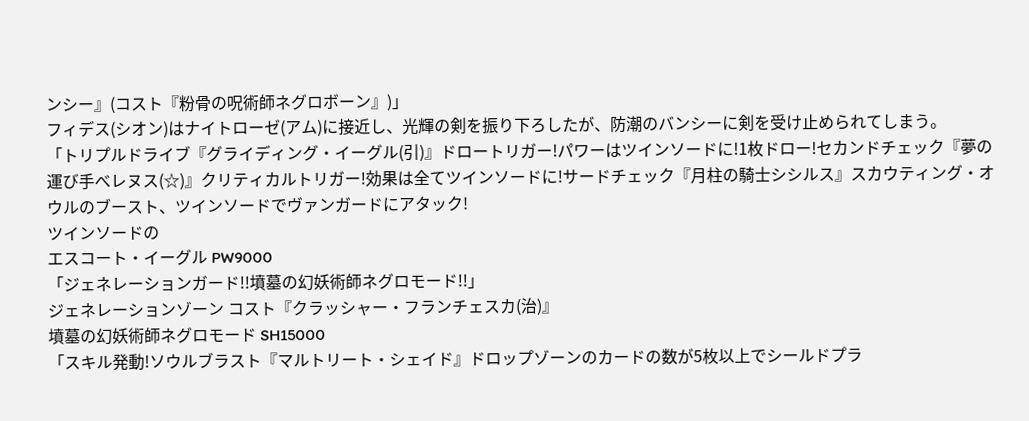ンシー』(コスト『粉骨の呪術師ネグロボーン』)」
フィデス(シオン)はナイトローゼ(アム)に接近し、光輝の剣を振り下ろしたが、防潮のバンシーに剣を受け止められてしまう。
「トリプルドライブ『グライディング・イーグル(引)』ドロートリガー!パワーはツインソードに!1枚ドロー!セカンドチェック『夢の運び手べレヌス(☆)』クリティカルトリガー!効果は全てツインソードに!サードチェック『月柱の騎士シシルス』スカウティング・オウルのブースト、ツインソードでヴァンガードにアタック!
ツインソードの
エスコート・イーグル PW9000
「ジェネレーションガード!!墳墓の幻妖術師ネグロモード!!」
ジェネレーションゾーン コスト『クラッシャー・フランチェスカ(治)』
墳墓の幻妖術師ネグロモード SH15000
「スキル発動!ソウルブラスト『マルトリート・シェイド』ドロップゾーンのカードの数が5枚以上でシールドプラ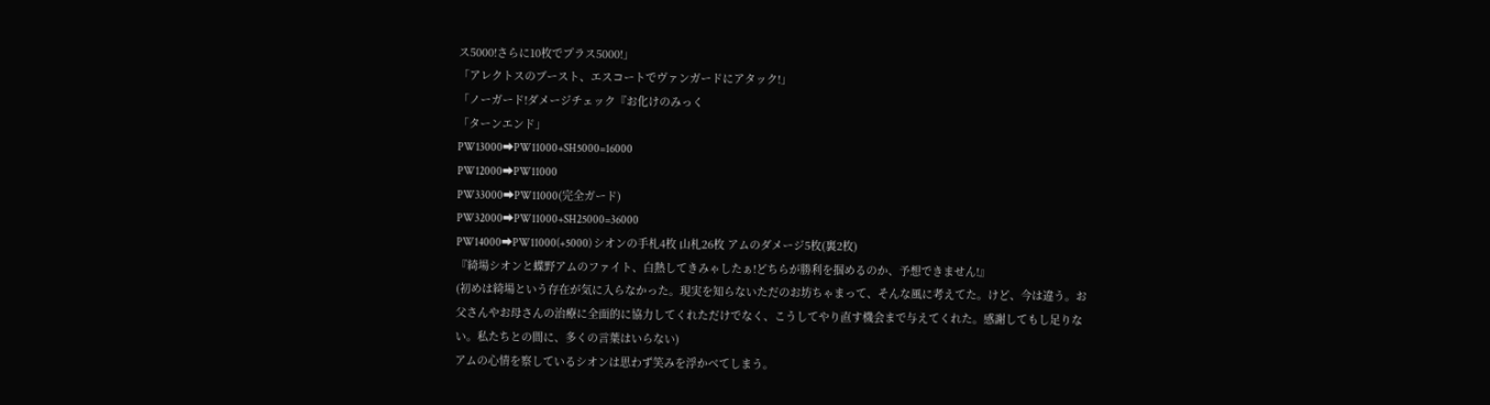ス5000!さらに10枚でプラス5000!」
「アレクトスのブースト、エスコートでヴァンガードにアタック!」
「ノーガード!ダメージチェック『お化けのみっく
「ターンエンド」
PW13000➡PW11000+SH5000=16000
PW12000➡PW11000
PW33000➡PW11000(完全ガード)
PW32000➡PW11000+SH25000=36000
PW14000➡PW11000(+5000) シオンの手札4枚 山札26枚 アムのダメージ5枚(裏2枚)
『綺場シオンと蝶野アムのファイト、白熱してきみゃしたぁ!どちらが勝利を掴めるのか、予想できません!』
(初めは綺場という存在が気に入らなかった。現実を知らないただのお坊ちゃまって、そんな風に考えてた。けど、今は違う。お父さんやお母さんの治療に全面的に協力してくれただけでなく、こうしてやり直す機会まで与えてくれた。感謝してもし足りない。私たちとの間に、多くの言葉はいらない)
アムの心情を察しているシオンは思わず笑みを浮かべてしまう。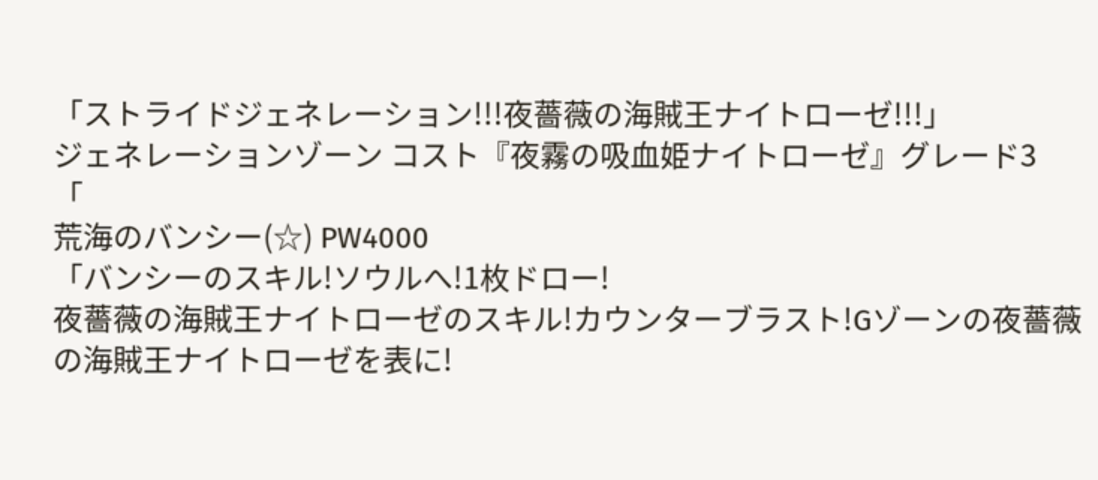「ストライドジェネレーション!!!夜薔薇の海賊王ナイトローゼ!!!」
ジェネレーションゾーン コスト『夜霧の吸血姫ナイトローゼ』グレード3
「
荒海のバンシー(☆) PW4000
「バンシーのスキル!ソウルへ!1枚ドロー!
夜薔薇の海賊王ナイトローゼのスキル!カウンターブラスト!Gゾーンの夜薔薇の海賊王ナイトローゼを表に!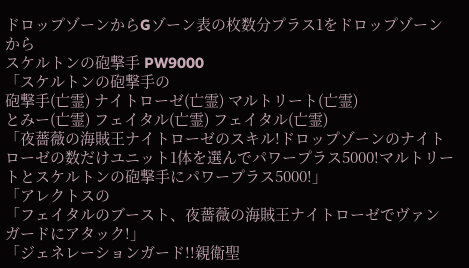ドロップゾーンからGゾーン表の枚数分プラス1をドロップゾーンから
スケルトンの砲撃手 PW9000
「スケルトンの砲撃手の
砲撃手(亡霊) ナイトローゼ(亡霊) マルトリート(亡霊)
とみー(亡霊) フェイタル(亡霊) フェイタル(亡霊)
「夜薔薇の海賊王ナイトローゼのスキル!ドロップゾーンのナイトローゼの数だけユニット1体を選んでパワープラス5000!マルトリートとスケルトンの砲撃手にパワープラス5000!」
「アレクトスの
「フェイタルのブースト、夜薔薇の海賊王ナイトローゼでヴァンガードにアタック!」
「ジェネレーションガード!!親衛聖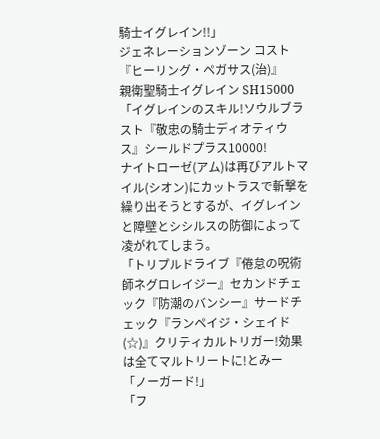騎士イグレイン!!」
ジェネレーションゾーン コスト『ヒーリング・ペガサス(治)』
親衛聖騎士イグレイン SH15000
「イグレインのスキル!ソウルブラスト『敬忠の騎士ディオティウス』シールドプラス10000!
ナイトローゼ(アム)は再びアルトマイル(シオン)にカットラスで斬撃を繰り出そうとするが、イグレインと障壁とシシルスの防御によって凌がれてしまう。
「トリプルドライブ『倦怠の呪術師ネグロレイジー』セカンドチェック『防潮のバンシー』サードチェック『ランペイジ・シェイド(☆)』クリティカルトリガー!効果は全てマルトリートに!とみー
「ノーガード!」
「フ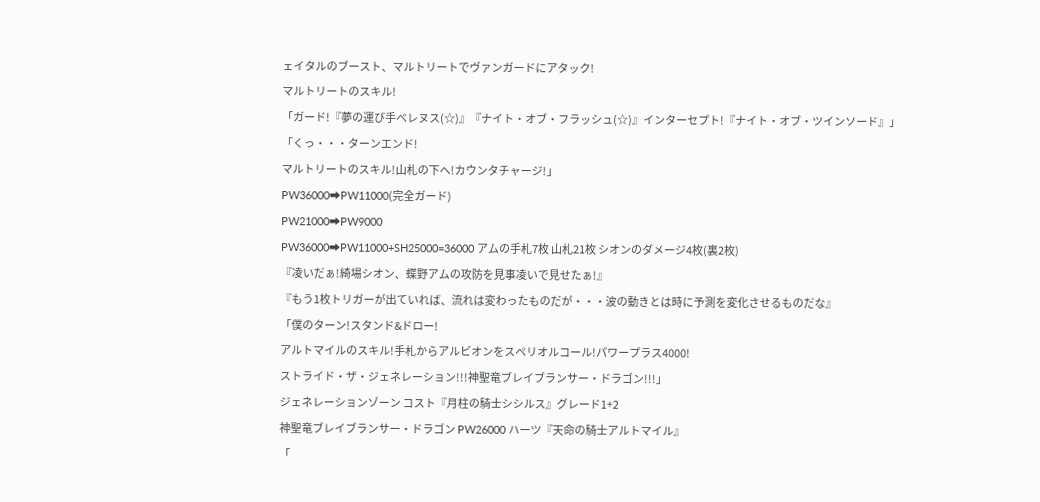ェイタルのブースト、マルトリートでヴァンガードにアタック!
マルトリートのスキル!
「ガード!『夢の運び手べレヌス(☆)』『ナイト・オブ・フラッシュ(☆)』インターセプト!『ナイト・オブ・ツインソード』」
「くっ・・・ターンエンド!
マルトリートのスキル!山札の下へ!カウンタチャージ!」
PW36000➡PW11000(完全ガード)
PW21000➡PW9000
PW36000➡PW11000+SH25000=36000 アムの手札7枚 山札21枚 シオンのダメージ4枚(裏2枚)
『凌いだぁ!綺場シオン、蝶野アムの攻防を見事凌いで見せたぁ!』
『もう1枚トリガーが出ていれば、流れは変わったものだが・・・波の動きとは時に予測を変化させるものだな』
「僕のターン!スタンド&ドロー!
アルトマイルのスキル!手札からアルビオンをスペリオルコール!パワープラス4000!
ストライド・ザ・ジェネレーション!!!神聖竜ブレイブランサー・ドラゴン!!!」
ジェネレーションゾーン コスト『月柱の騎士シシルス』グレード1+2
神聖竜ブレイブランサー・ドラゴン PW26000 ハーツ『天命の騎士アルトマイル』
「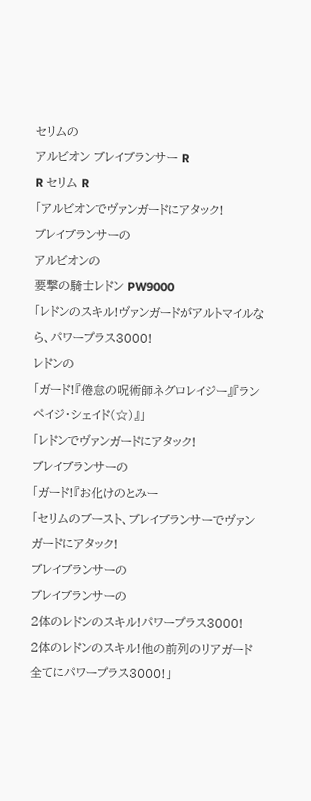セリムの
アルビオン ブレイブランサー R
R セリム R
「アルビオンでヴァンガードにアタック!
ブレイブランサーの
アルビオンの
要撃の騎士レドン PW9000
「レドンのスキル!ヴァンガードがアルトマイルなら、パワープラス3000!
レドンの
「ガード!『倦怠の呪術師ネグロレイジー』『ランペイジ・シェイド(☆)』」
「レドンでヴァンガードにアタック!
ブレイブランサーの
「ガード!『お化けのとみー
「セリムのブースト、ブレイブランサーでヴァンガードにアタック!
ブレイブランサーの
ブレイブランサーの
2体のレドンのスキル!パワープラス3000!
2体のレドンのスキル!他の前列のリアガード全てにパワープラス3000!」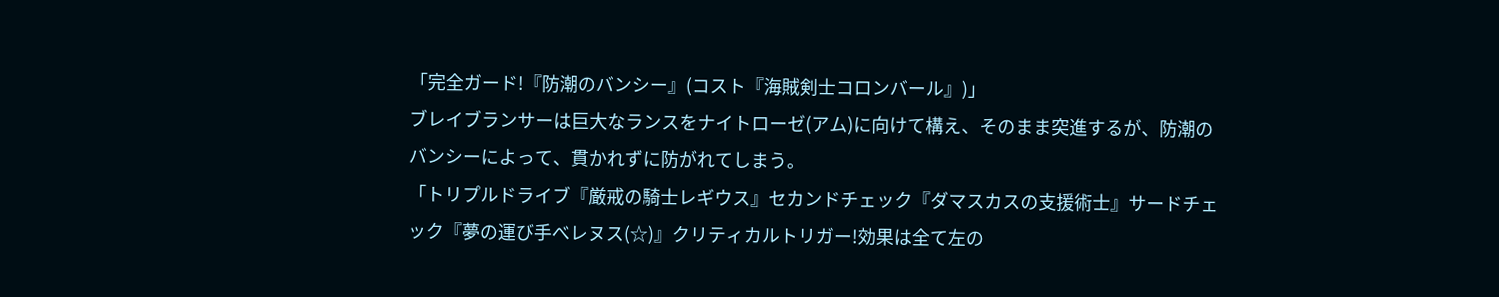「完全ガード!『防潮のバンシー』(コスト『海賊剣士コロンバール』)」
ブレイブランサーは巨大なランスをナイトローゼ(アム)に向けて構え、そのまま突進するが、防潮のバンシーによって、貫かれずに防がれてしまう。
「トリプルドライブ『厳戒の騎士レギウス』セカンドチェック『ダマスカスの支援術士』サードチェック『夢の運び手べレヌス(☆)』クリティカルトリガー!効果は全て左の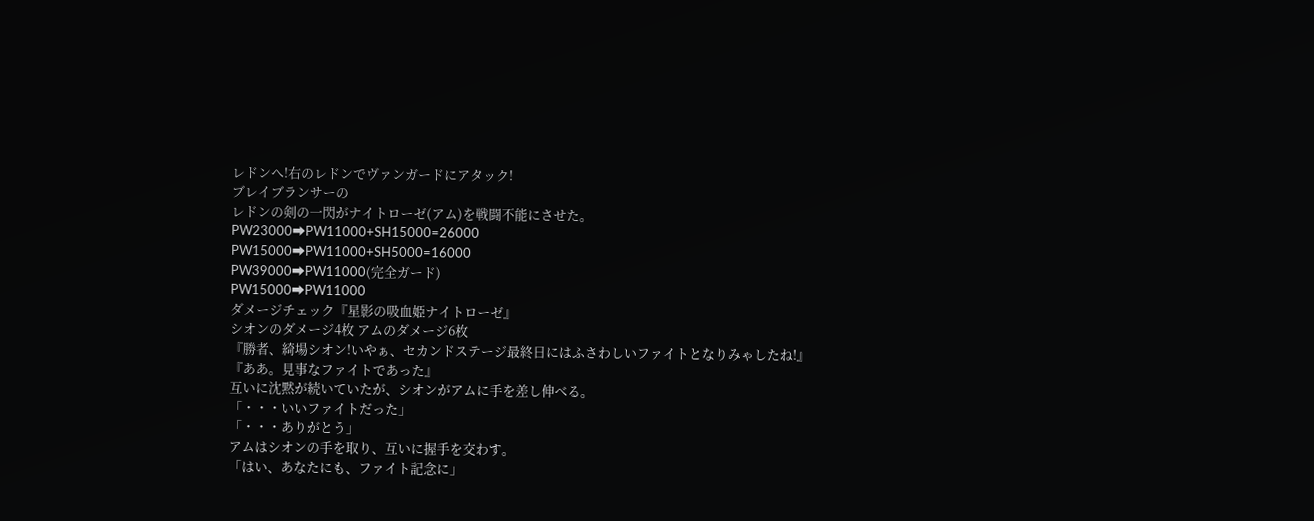レドンへ!右のレドンでヴァンガードにアタック!
ブレイブランサーの
レドンの剣の一閃がナイトローゼ(アム)を戦闘不能にさせた。
PW23000➡PW11000+SH15000=26000
PW15000➡PW11000+SH5000=16000
PW39000➡PW11000(完全ガード)
PW15000➡PW11000
ダメージチェック『星影の吸血姫ナイトローゼ』
シオンのダメージ4枚 アムのダメージ6枚
『勝者、綺場シオン!いやぁ、セカンドステージ最終日にはふさわしいファイトとなりみゃしたね!』
『ああ。見事なファイトであった』
互いに沈黙が続いていたが、シオンがアムに手を差し伸べる。
「・・・いいファイトだった」
「・・・ありがとう」
アムはシオンの手を取り、互いに握手を交わす。
「はい、あなたにも、ファイト記念に」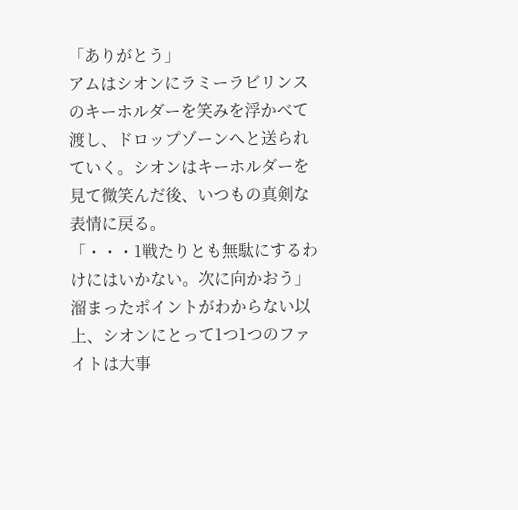「ありがとう」
アムはシオンにラミーラビリンスのキーホルダーを笑みを浮かべて渡し、ドロップゾーンへと送られていく。シオンはキーホルダーを見て微笑んだ後、いつもの真剣な表情に戻る。
「・・・1戦たりとも無駄にするわけにはいかない。次に向かおう」
溜まったポイントがわからない以上、シオンにとって1つ1つのファイトは大事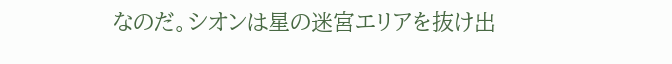なのだ。シオンは星の迷宮エリアを抜け出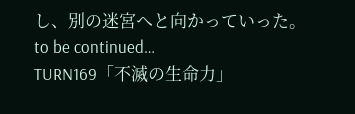し、別の迷宮へと向かっていった。
to be continued…
TURN169「不滅の生命力」